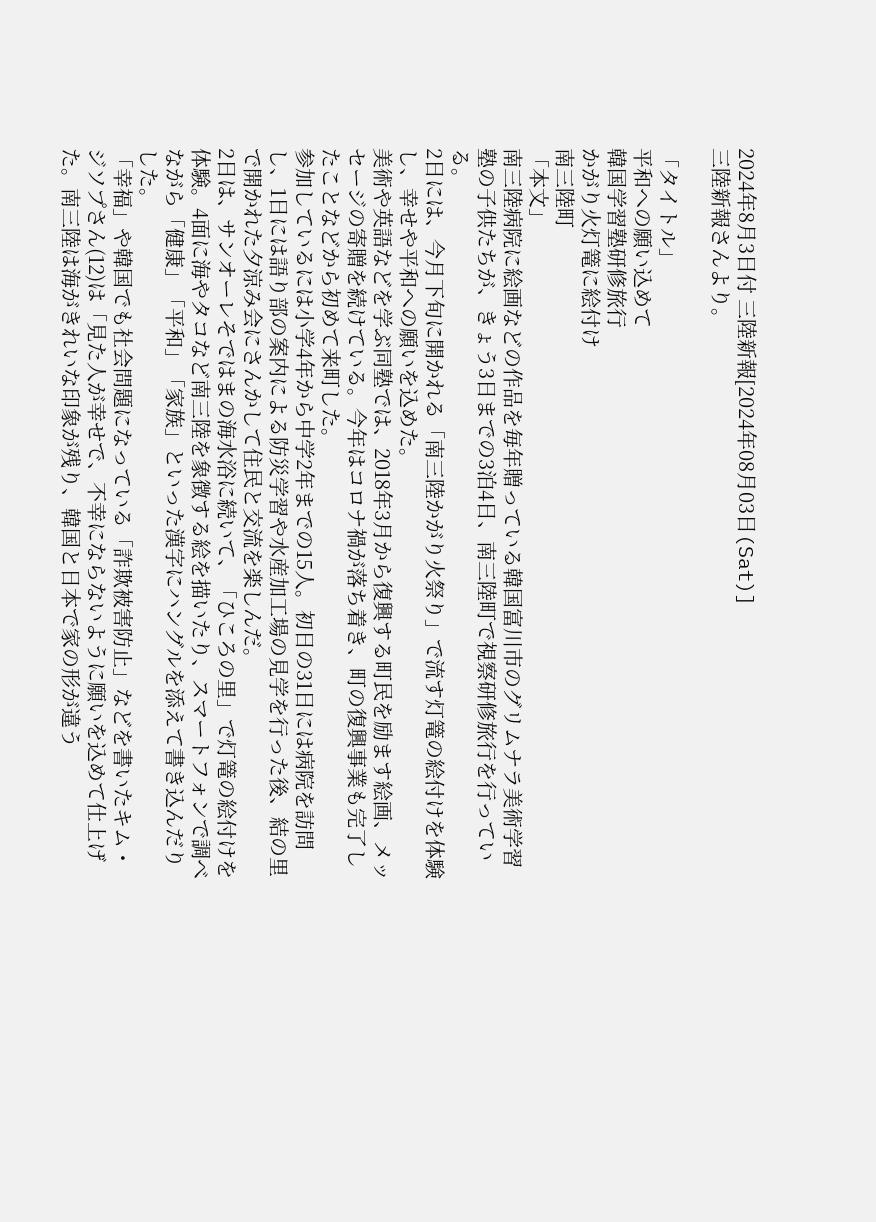2024年8月3日付 三陸新報[2024年08月03日(Sat)]
三陸新報さんより。

「タイトル」
平和への願い込めて
韓国学習塾研修旅行
かがり火灯篭に絵付け
南三陸町
「本文」
南三陸病院に絵画などの作品を毎年贈っている韓国富川市のグリムナラ美術学習塾の子供たちが、きょう3日までの3泊4日、南三陸町で視察研修旅行を行っている。
2日には、今月下旬に開かれる「南三陸かがり火祭り」で流す灯篭の絵付けを体験し、幸せや平和への願いを込めた。
美術や英語などを学ぶ同塾では、2018年3月から復興する町民を励ます絵画、メッセージの寄贈を続けている。今年はコロナ禍が落ち着き、町の復興事業も完了したことなどから初めて来町した。
参加しているには小学4年から中学2年までの15人。初日の31日には病院を訪問し、1日には語り部の案内による防災学習や水産加工場の見学を行った後、結の里で開かれた夕涼み会にさんかして住民と交流を楽しんだ。
2日は、サンオーレそではまの海水浴に続いて、「ひころの里」で灯篭の絵付けを体験。4面に海やタコなど南三陸を象徴する絵を描いたり、スマートフォンで調べながら「健康」「平和」「家族」といった漢字にハングルを添えて書き込んだりした。
「幸福」や韓国でも社会問題になっている「詐欺被害防止」などを書いたキム・ジソプさん(12)は「見た人が幸せで、不幸にならないように願いを込めて仕上げた。南三陸は海がきれいな印象が残り、韓国と日本で家の形が違う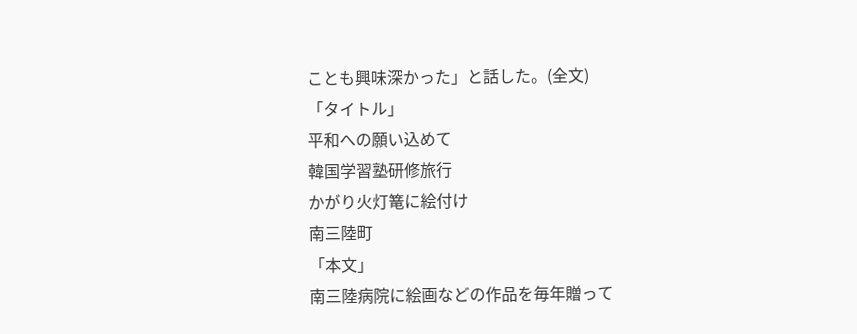ことも興味深かった」と話した。(全文)
「タイトル」
平和への願い込めて
韓国学習塾研修旅行
かがり火灯篭に絵付け
南三陸町
「本文」
南三陸病院に絵画などの作品を毎年贈って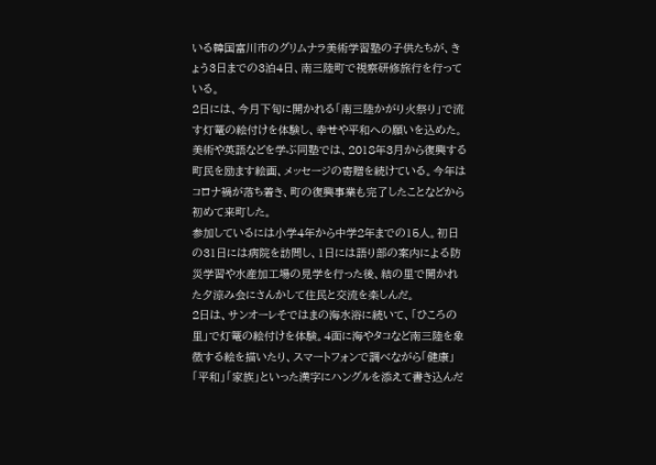いる韓国富川市のグリムナラ美術学習塾の子供たちが、きょう3日までの3泊4日、南三陸町で視察研修旅行を行っている。
2日には、今月下旬に開かれる「南三陸かがり火祭り」で流す灯篭の絵付けを体験し、幸せや平和への願いを込めた。
美術や英語などを学ぶ同塾では、2018年3月から復興する町民を励ます絵画、メッセージの寄贈を続けている。今年はコロナ禍が落ち着き、町の復興事業も完了したことなどから初めて来町した。
参加しているには小学4年から中学2年までの15人。初日の31日には病院を訪問し、1日には語り部の案内による防災学習や水産加工場の見学を行った後、結の里で開かれた夕涼み会にさんかして住民と交流を楽しんだ。
2日は、サンオーレそではまの海水浴に続いて、「ひころの里」で灯篭の絵付けを体験。4面に海やタコなど南三陸を象徴する絵を描いたり、スマートフォンで調べながら「健康」「平和」「家族」といった漢字にハングルを添えて書き込んだ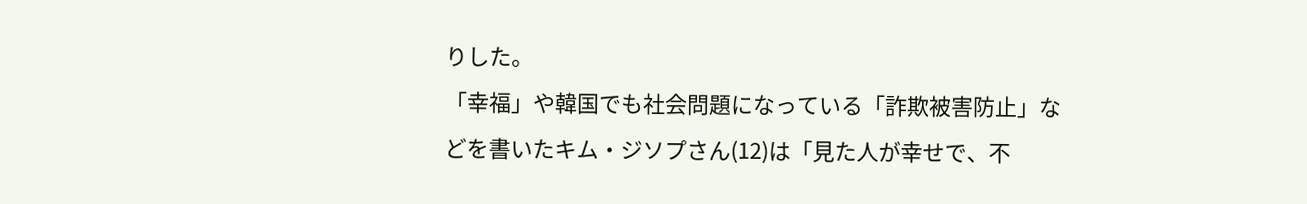りした。
「幸福」や韓国でも社会問題になっている「詐欺被害防止」などを書いたキム・ジソプさん(12)は「見た人が幸せで、不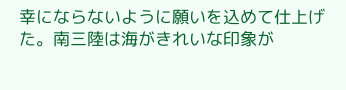幸にならないように願いを込めて仕上げた。南三陸は海がきれいな印象が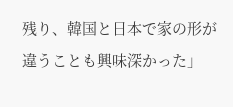残り、韓国と日本で家の形が違うことも興味深かった」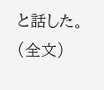と話した。(全文)